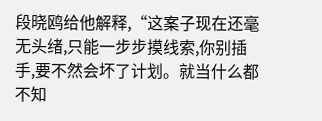段晓鸥给他解释,“这案子现在还毫无头绪,只能一步步摸线索,你别插手,要不然会坏了计划。就当什么都不知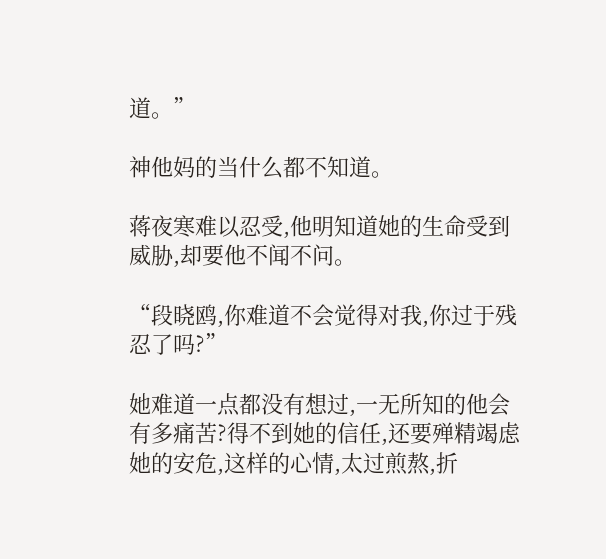道。”

神他妈的当什么都不知道。

蒋夜寒难以忍受,他明知道她的生命受到威胁,却要他不闻不问。

“段晓鸥,你难道不会觉得对我,你过于残忍了吗?”

她难道一点都没有想过,一无所知的他会有多痛苦?得不到她的信任,还要殚精竭虑她的安危,这样的心情,太过煎熬,折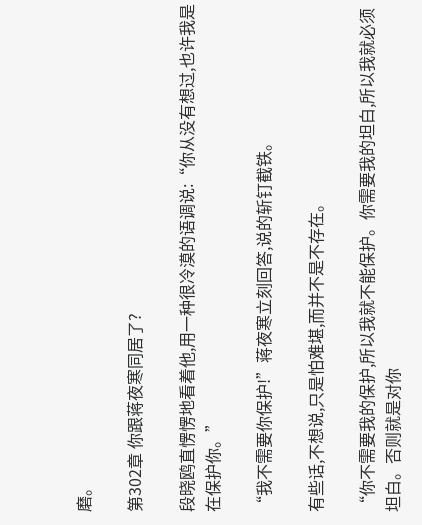磨。

第302章 你跟蒋夜寒同居了?

段晓鸥直愣愣地看着他,用一种很冷漠的语调说:“你从没有想过,也许我是在保护你。”

“我不需要你保护!”蒋夜寒立刻回答,说的斩钉截铁。

有些话,不想说,只是怕难堪,而并不是不存在。

“你不需要我的保护,所以我就不能保护。你需要我的坦白,所以我就必须坦白。否则就是对你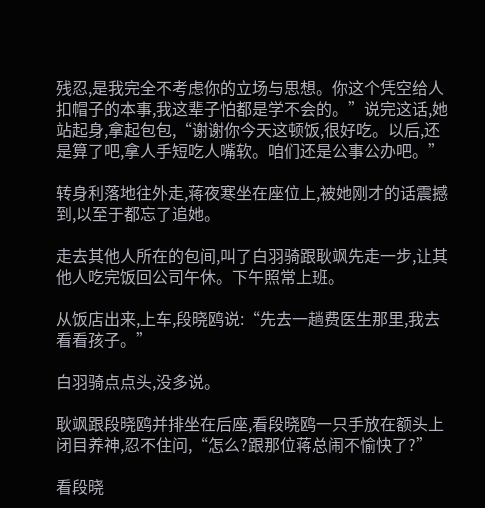残忍,是我完全不考虑你的立场与思想。你这个凭空给人扣帽子的本事,我这辈子怕都是学不会的。”说完这话,她站起身,拿起包包,“谢谢你今天这顿饭,很好吃。以后,还是算了吧,拿人手短吃人嘴软。咱们还是公事公办吧。”

转身利落地往外走,蒋夜寒坐在座位上,被她刚才的话震撼到,以至于都忘了追她。

走去其他人所在的包间,叫了白羽骑跟耿飒先走一步,让其他人吃完饭回公司午休。下午照常上班。

从饭店出来,上车,段晓鸥说:“先去一趟费医生那里,我去看看孩子。”

白羽骑点点头,没多说。

耿飒跟段晓鸥并排坐在后座,看段晓鸥一只手放在额头上闭目养神,忍不住问,“怎么?跟那位蒋总闹不愉快了?”

看段晓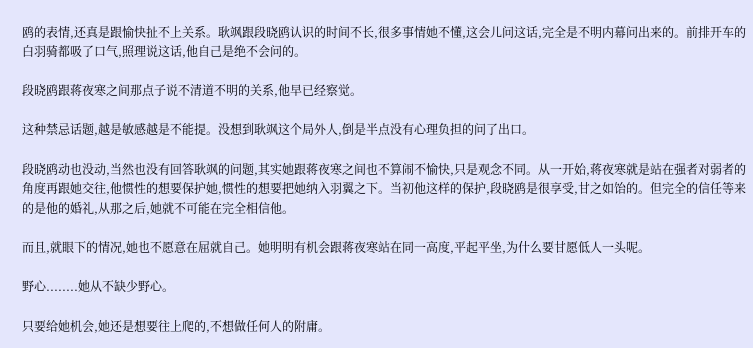鸥的表情,还真是跟愉快扯不上关系。耿飒跟段晓鸥认识的时间不长,很多事情她不懂,这会儿问这话,完全是不明内幕问出来的。前排开车的白羽骑都吸了口气,照理说这话,他自己是绝不会问的。

段晓鸥跟蒋夜寒之间那点子说不清道不明的关系,他早已经察觉。

这种禁忌话题,越是敏感越是不能提。没想到耿飒这个局外人,倒是半点没有心理负担的问了出口。

段晓鸥动也没动,当然也没有回答耿飒的问题,其实她跟蒋夜寒之间也不算闹不愉快,只是观念不同。从一开始,蒋夜寒就是站在强者对弱者的角度再跟她交往,他惯性的想要保护她,惯性的想要把她纳入羽翼之下。当初他这样的保护,段晓鸥是很享受,甘之如饴的。但完全的信任等来的是他的婚礼,从那之后,她就不可能在完全相信他。

而且,就眼下的情况,她也不愿意在屈就自己。她明明有机会跟蒋夜寒站在同一高度,平起平坐,为什么要甘愿低人一头呢。

野心........她从不缺少野心。

只要给她机会,她还是想要往上爬的,不想做任何人的附庸。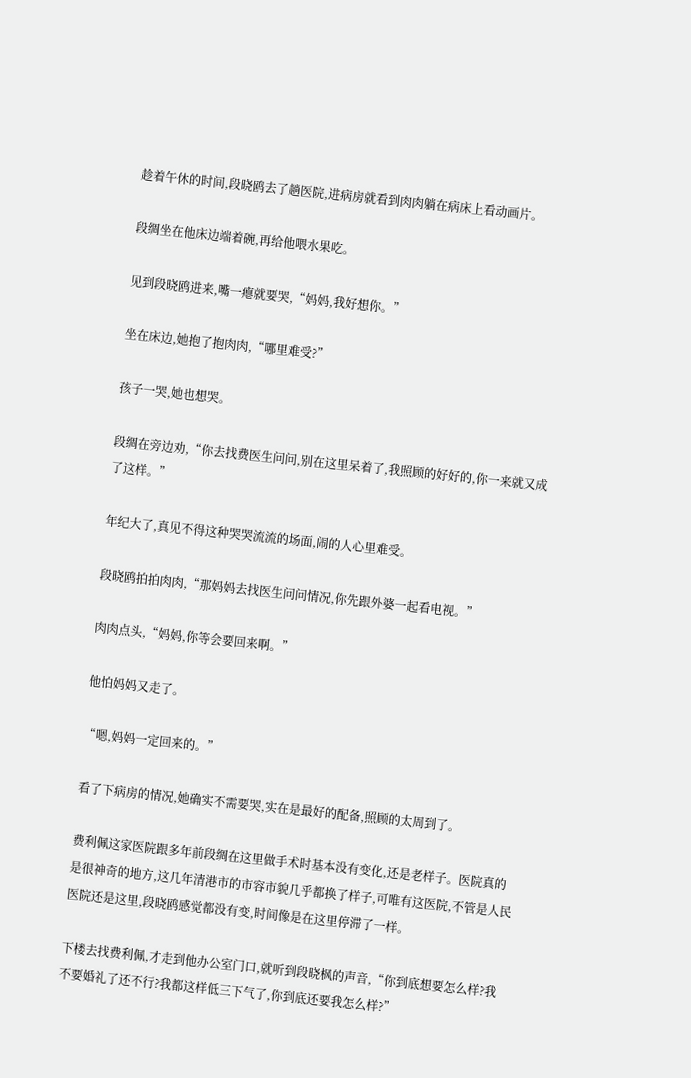趁着午休的时间,段晓鸥去了趟医院,进病房就看到肉肉躺在病床上看动画片。

段绸坐在他床边端着碗,再给他喂水果吃。

见到段晓鸥进来,嘴一瘪就要哭,“妈妈,我好想你。”

坐在床边,她抱了抱肉肉,“哪里难受?”

孩子一哭,她也想哭。

段绸在旁边劝,“你去找费医生问问,别在这里呆着了,我照顾的好好的,你一来就又成了这样。”

年纪大了,真见不得这种哭哭流流的场面,闹的人心里难受。

段晓鸥拍拍肉肉,“那妈妈去找医生问问情况,你先跟外婆一起看电视。”

肉肉点头,“妈妈,你等会要回来啊。”

他怕妈妈又走了。

“嗯,妈妈一定回来的。”

看了下病房的情况,她确实不需要哭,实在是最好的配备,照顾的太周到了。

费利佩这家医院跟多年前段绸在这里做手术时基本没有变化,还是老样子。医院真的是很神奇的地方,这几年清港市的市容市貌几乎都换了样子,可唯有这医院,不管是人民医院还是这里,段晓鸥感觉都没有变,时间像是在这里停滞了一样。

下楼去找费利佩,才走到他办公室门口,就听到段晓枫的声音,“你到底想要怎么样?我不要婚礼了还不行?我都这样低三下气了,你到底还要我怎么样?”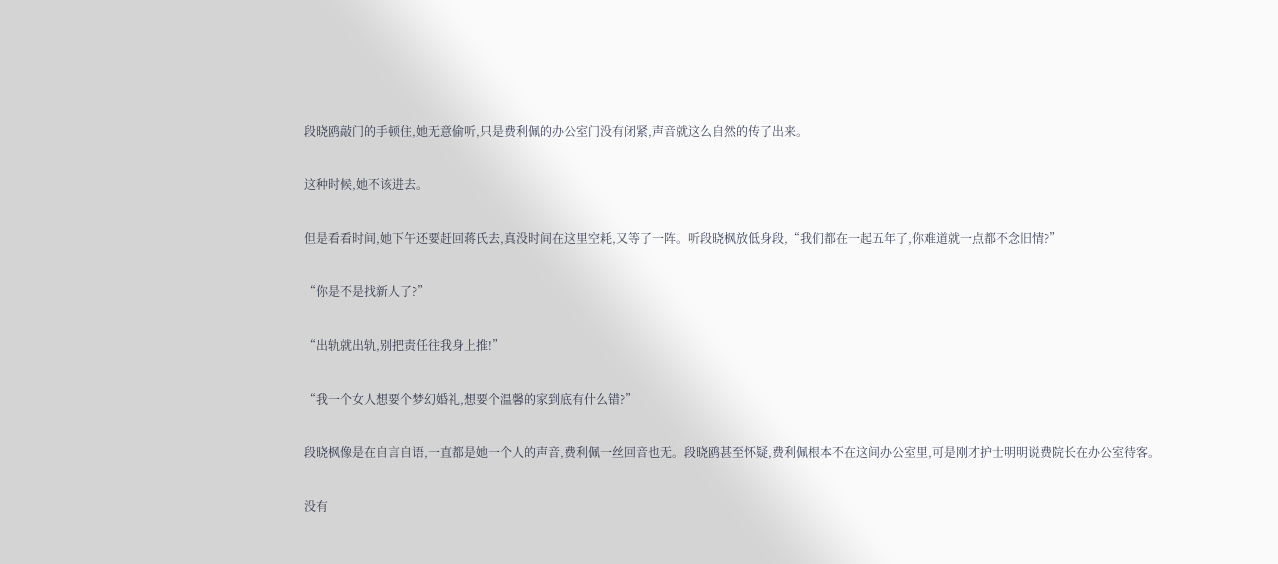段晓鸥敲门的手顿住,她无意偷听,只是费利佩的办公室门没有闭紧,声音就这么自然的传了出来。

这种时候,她不该进去。

但是看看时间,她下午还要赶回蒋氏去,真没时间在这里空耗,又等了一阵。听段晓枫放低身段,“我们都在一起五年了,你难道就一点都不念旧情?”

“你是不是找新人了?”

“出轨就出轨,别把责任往我身上推!”

“我一个女人想要个梦幻婚礼,想要个温馨的家到底有什么错?”

段晓枫像是在自言自语,一直都是她一个人的声音,费利佩一丝回音也无。段晓鸥甚至怀疑,费利佩根本不在这间办公室里,可是刚才护士明明说费院长在办公室待客。

没有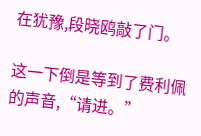在犹豫,段晓鸥敲了门。

这一下倒是等到了费利佩的声音,“请进。”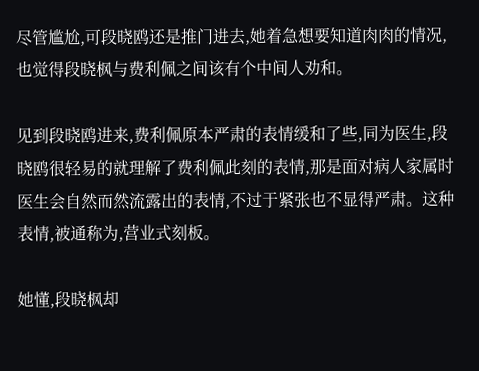尽管尴尬,可段晓鸥还是推门进去,她着急想要知道肉肉的情况,也觉得段晓枫与费利佩之间该有个中间人劝和。

见到段晓鸥进来,费利佩原本严肃的表情缓和了些,同为医生,段晓鸥很轻易的就理解了费利佩此刻的表情,那是面对病人家属时医生会自然而然流露出的表情,不过于紧张也不显得严肃。这种表情,被通称为,营业式刻板。

她懂,段晓枫却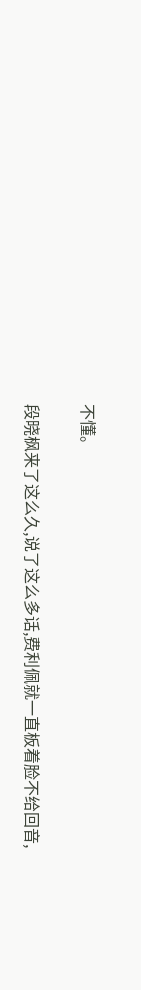不懂。

段晓枫来了这么久,说了这么多话,费利佩就一直板着脸不给回音,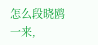怎么段晓鸥一来,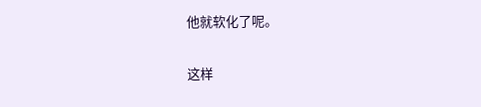他就软化了呢。

这样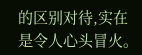的区别对待,实在是令人心头冒火。